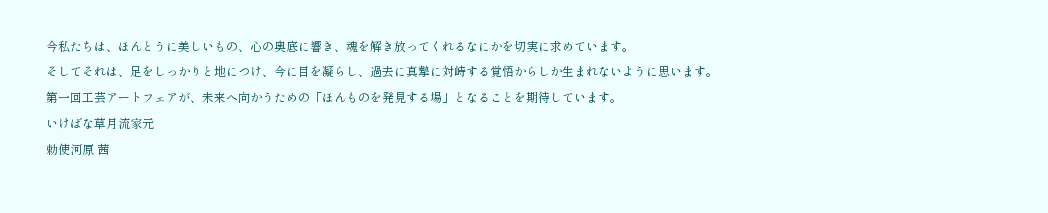今私たちは、ほんとうに美しいもの、心の奥底に響き、魂を解き放ってくれるなにかを切実に求めています。
そしてそれは、足をしっかりと地につけ、今に目を凝らし、過去に真摯に対峙する覚悟からしか生まれないように思います。
第一回工芸アートフェアが、未来へ向かうための「ほんものを発見する場」となることを期待しています。
いけばな草月流家元
勅使河原 茜